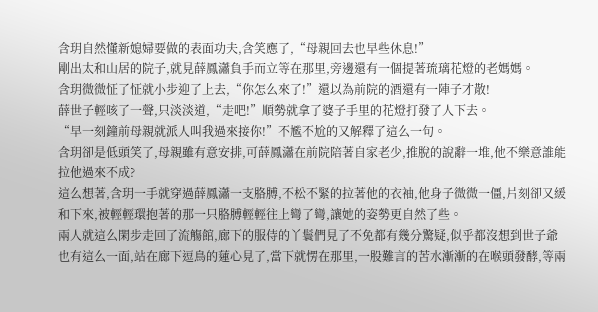含玥自然懂新媳婦要做的表面功夫,含笑應了,“母親回去也早些休息!”
剛出太和山居的院子,就見薛鳳瀟負手而立等在那里,旁邊還有一個提著琉璃花燈的老媽媽。
含玥微微怔了怔就小步迎了上去,“你怎么來了!”還以為前院的酒還有一陣子才散!
薛世子輕咳了一聲,只淡淡道,“走吧!”順勢就拿了婆子手里的花燈打發了人下去。
“早一刻鐘前母親就派人叫我過來接你!”不尷不尬的又解釋了這么一句。
含玥卻是低頭笑了,母親雖有意安排,可薛鳳瀟在前院陪著自家老少,推脫的說辭一堆,他不樂意誰能拉他過來不成?
這么想著,含玥一手就穿過薛鳳瀟一支胳膊,不松不緊的拉著他的衣袖,他身子微微一僵,片刻卻又緩和下來,被輕輕環抱著的那一只胳膊輕輕往上彎了彎,讓她的姿勢更自然了些。
兩人就這么閑步走回了流觴館,廊下的服侍的丫鬟們見了不免都有幾分驚疑,似乎都沒想到世子爺也有這么一面,站在廊下逗鳥的蓮心見了,當下就愣在那里,一股難言的苦水漸漸的在喉頭發酵,等兩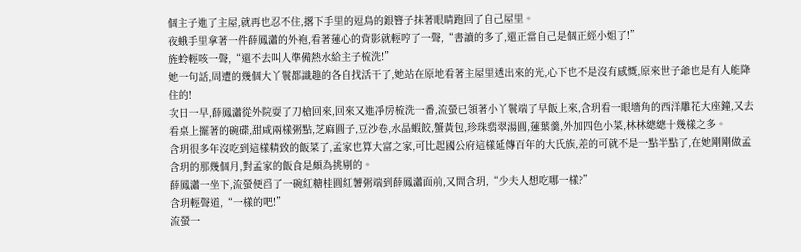個主子進了主屋,就再也忍不住,撂下手里的逗鳥的銀簪子抹著眼睛跑回了自己屋里。
夜蛾手里拿著一件薛鳳瀟的外袍,看著蓮心的背影就輕哼了一聲,“書讀的多了,還正當自己是個正經小姐了!”
旌蛉輕咳一聲,“還不去叫人準備熱水給主子梳洗!”
她一句話,周遭的幾個大丫鬟都識趣的各自找活干了,她站在原地看著主屋里透出來的光,心下也不是沒有感慨,原來世子爺也是有人能降住的!
次日一早,薛鳳瀟從外院耍了刀槍回來,回來又進凈房梳洗一番,流螢已領著小丫鬟端了早飯上來,含玥看一眼墻角的西洋雕花大座鐘,又去看桌上擺著的碗碟,甜咸兩樣粥點,芝麻圓子,豆沙卷,水晶蝦餃,蟹黃包,珍珠翡翠湯圓,蓮葉羹,外加四色小菜,林林總總十幾樣之多。
含玥很多年沒吃到這樣精致的飯菜了,孟家也算大富之家,可比起國公府這樣延傳百年的大氏族,差的可就不是一點半點了,在她剛剛做孟含玥的那幾個月,對孟家的飯食是頗為挑剔的。
薛鳳瀟一坐下,流螢便舀了一碗紅糖桂圓紅薯粥端到薛鳳瀟面前,又問含玥,“少夫人想吃哪一樣?”
含玥輕聲道,“一樣的吧!”
流螢一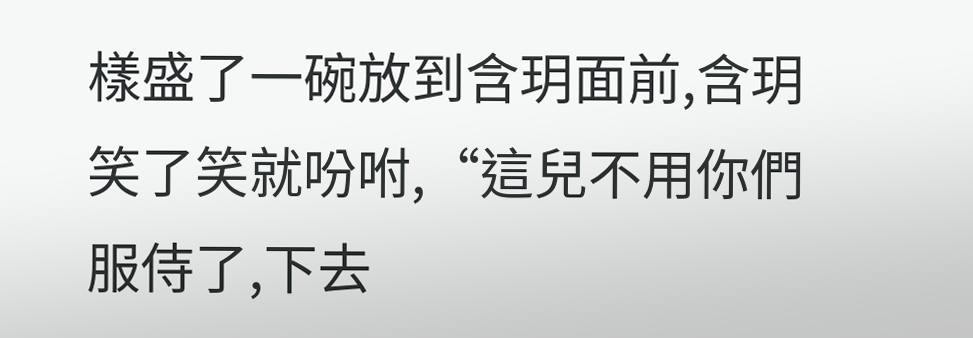樣盛了一碗放到含玥面前,含玥笑了笑就吩咐,“這兒不用你們服侍了,下去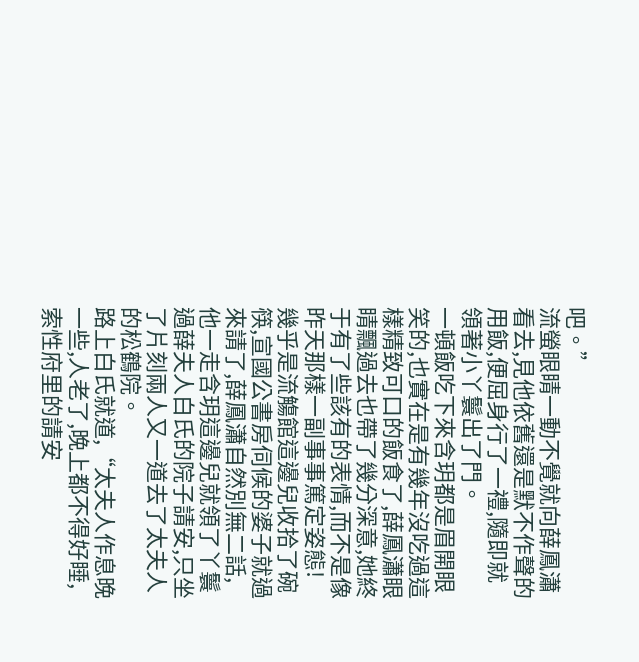吧。”
流螢眼睛一動不覺就向薛鳳瀟看去,見他依舊還是默不作聲的用飯,便屈身行了一禮,隨即就領著小丫鬟出了門。
一頓飯吃下來含玥都是眉開眼笑的,也實在是有幾年沒吃過這樣精致可口的飯食了,薛鳳瀟眼睛飄過去也帶了幾分深意,她終于有了些該有的表情,而不是像昨天那樣一副事事篤定姿態!
幾乎是流觴館這邊兒收拾了碗筷,宣國公書房伺候的婆子就過來請了,薛鳳瀟自然別無二話,他一走含玥這邊兒就領了丫鬟過薛夫人白氏的院子請安,只坐了片刻兩人又一道去了太夫人的松鶴院。
路上白氏就道,“太夫人作息晚一些,人老了,晚上都不得好睡,索性府里的請安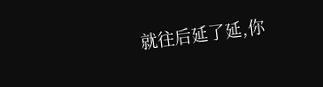就往后延了延,你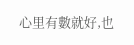心里有數就好,也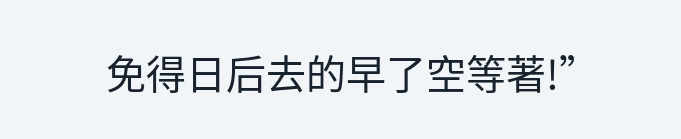免得日后去的早了空等著!”